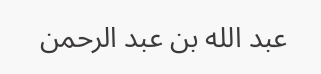عبد الله بن عبد الرحمن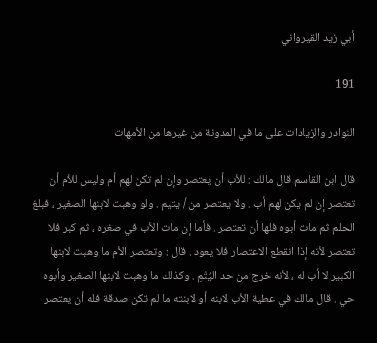أبي زيد القيرواني

191

النوادر والزيادات على ما في المدونة من غيرها من الأمهات

قال ابن القاسم قال مالك : للأب أن يعتصر وإن لم تكن لهم أم وليس للأم أن تعتصر إن لم يكن لهم أب . ولا يعتصر من / يتيم . ولو وهبت لابنها الصغير ، فبلغ الحلم ثم مات أبوه فلها أن تعتصر . فأما إن مات الأب في صغره ، ثم كبر فلا تعتصر لأنه إذا انقطع الاعتصار فلا يعود . قال : وتعتصر الأم ما وهبت لابنها الكبير لا أب له ، لأنه خرج من حد اليُتْمِ . وكذلك ما وهبت لابنها الصغير وأبوه حي . قال مالك في عطية الأب لابنه أو لابنته ما لم تكن صدقة فله أن يعتصر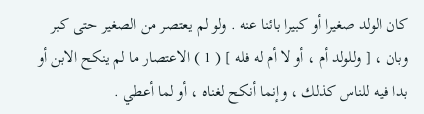كان الولد صغيرا أو كبيرا بائنا عنه . ولو لم يعتصر من الصغير حتى كبر وبان ، [ وللولد أم ، أو لا أم له فله ] ( 1 ) الاعتصار ما لم ينكح الابن أو بدا فيه للناس كذلك ، وإنما أنكح لغناه ، أو لما أعطي .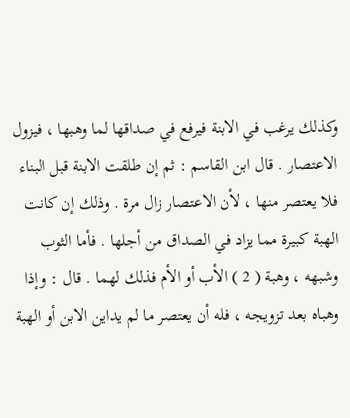وكذلك يرغب في الابنة فيرفع في صداقها لما وهبها ، فيزول الاعتصار . قال ابن القاسم : ثم إن طلقت الابنة قبل البناء فلا يعتصر منها ، لأن الاعتصار زال مرة . وذلك إن كانت الهبة كبيرة مما يزاد في الصداق من أجلها . فأما الثوب وشبهه ، وهبة ( 2 ) الأب أو الأم فذلك لهما . قال : وإذا وهباه بعد تزويجه ، فله أن يعتصر ما لم يداين الابن أو الهبة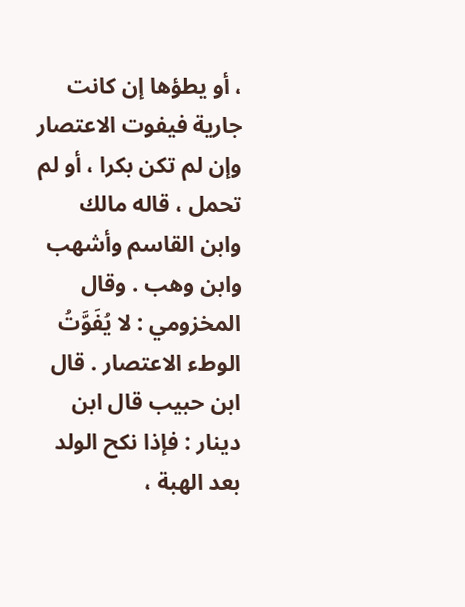، أو يطؤها إن كانت جارية فيفوت الاعتصار وإن لم تكن بكرا ، أو لم تحمل ، قاله مالك وابن القاسم وأشهب وابن وهب . وقال المخزومي : لا يُفَوَّتُ الوطء الاعتصار . قال ابن حبيب قال ابن دينار : فإذا نكح الولد بعد الهبة ،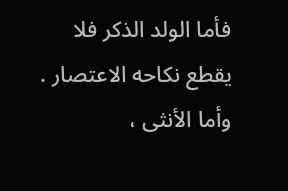فأما الولد الذكر فلا يقطع نكاحه الاعتصار . وأما الأنثى ،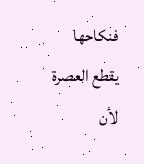فنكاحها يقطع العصرة لأن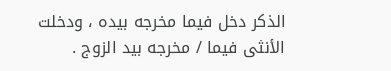الذكر دخل فيما مخرجه بيده ، ودخلت الأنثى فيما / مخرجه بيد الزوج .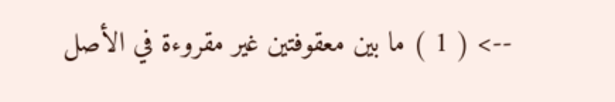--> ( 1 ) ما بين معقوفتين غير مقروءة في الأصل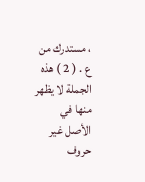، مستدرك من ع . ( 2 ) هذه الجملة لا يظهر منها في الأصل غير حروف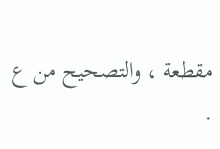مقطعة ، والتصحيح من ع .